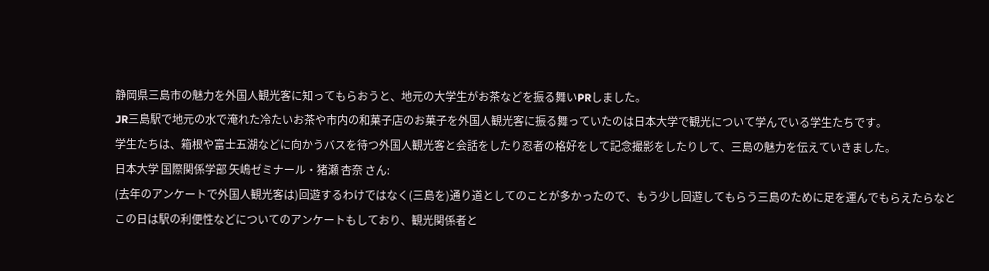静岡県三島市の魅力を外国人観光客に知ってもらおうと、地元の大学生がお茶などを振る舞いPRしました。
JR三島駅で地元の水で淹れた冷たいお茶や市内の和菓子店のお菓子を外国人観光客に振る舞っていたのは日本大学で観光について学んでいる学生たちです。
学生たちは、箱根や富士五湖などに向かうバスを待つ外国人観光客と会話をしたり忍者の格好をして記念撮影をしたりして、三島の魅力を伝えていきました。
日本大学 国際関係学部 矢嶋ゼミナール・猪瀬 杏奈 さん:
(去年のアンケートで外国人観光客は)回遊するわけではなく(三島を)通り道としてのことが多かったので、もう少し回遊してもらう三島のために足を運んでもらえたらなと
この日は駅の利便性などについてのアンケートもしており、観光関係者と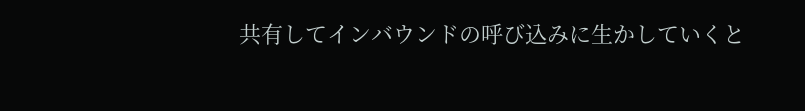共有してインバウンドの呼び込みに生かしていくと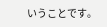いうことです。